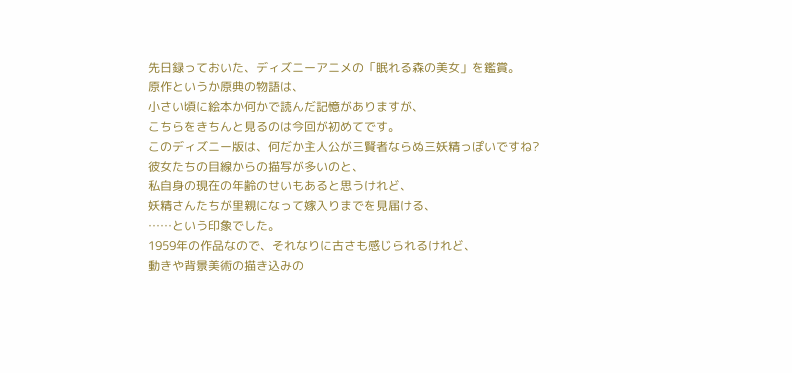先日録っておいた、ディズニーアニメの「眠れる森の美女」を鑑賞。
原作というか原典の物語は、
小さい頃に絵本か何かで読んだ記憶がありますが、
こちらをきちんと見るのは今回が初めてです。
このディズニー版は、何だか主人公が三賢者ならぬ三妖精っぽいですね?
彼女たちの目線からの描写が多いのと、
私自身の現在の年齢のせいもあると思うけれど、
妖精さんたちが里親になって嫁入りまでを見届ける、
……という印象でした。
1959年の作品なので、それなりに古さも感じられるけれど、
動きや背景美術の描き込みの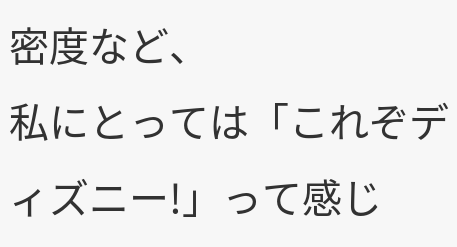密度など、
私にとっては「これぞディズニー!」って感じ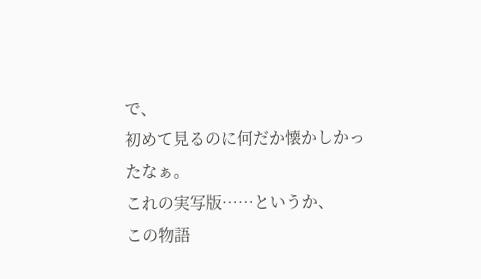で、
初めて見るのに何だか懐かしかったなぁ。
これの実写版……というか、
この物語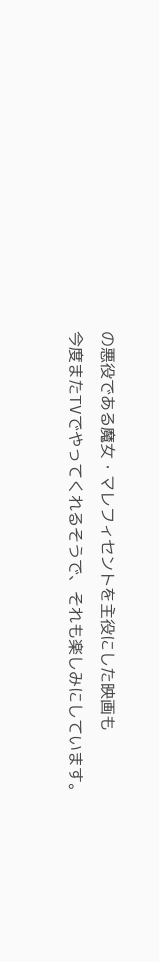の悪役である魔女・マレフィセントを主役にした映画も
今度またTVでやってくれるそうで、それも楽しみにしています。